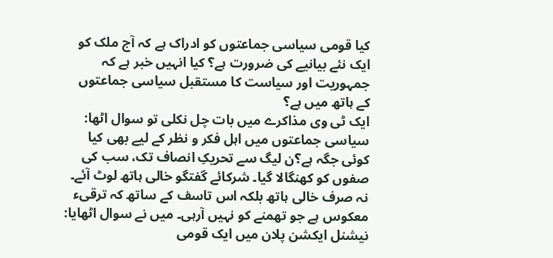کیا قومی سیاسی جماعتوں کو ادراک ہے کہ آج ملک کو ایک نئے بیانیے کی ضرورت ہے؟ کیا انہیں خبر ہے کہ جمہوریت اور سیاست کا مستقبل سیاسی جماعتوں کے ہاتھ میں ہے؟
ایک ٹی وی مذاکرے میں بات چل نکلی تو سوال اٹھا: سیاسی جماعتوں میں اہل فکر و نظر کے لیے بھی کیا کوئی جگہ ہے؟ن لیگ سے تحریکِ انصاف تک، سب کی صفوں کو کھنگالا گیا۔ شرکائے گفتگو خالی ہاتھ لوٹ آئے۔ نہ صرف خالی ہاتھ بلکہ اس تاسف کے ساتھ کہ ترقیء معکوس ہے جو تھمنے کو نہیں آرہی۔ میں نے سوال اٹھایا: نیشنل ایکشن پلان میں ایک قومی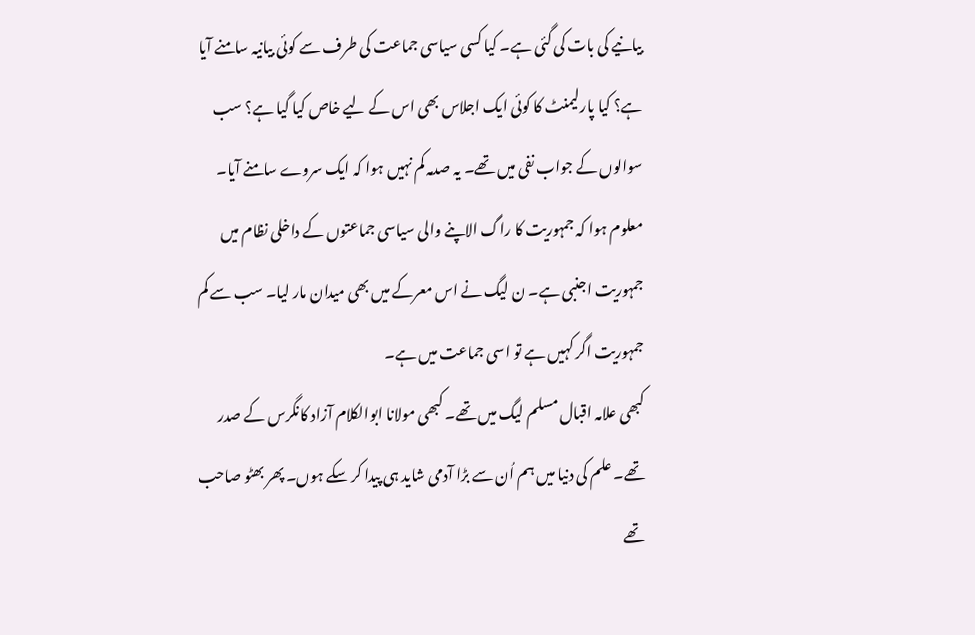بیانیے کی بات کی گئی ہے۔ کیا کسی سیاسی جماعت کی طرف سے کوئی بیانیہ سامنے آیا ہے؟ کیا پارلیمنٹ کا کوئی ایک اجلاس بھی اس کے لیے خاص کیا گیا ہے؟ سب سوالوں کے جواب نفی میں تھے۔ یہ صدمہ کم نہیں ہوا کہ ایک سروے سامنے آیا۔ معلوم ہوا کہ جمہوریت کا راگ الاپنے والی سیاسی جماعتوں کے داخلی نظام میں جمہوریت اجنبی ہے۔ ن لیگ نے اس معرکے میں بھی میدان مار لیا۔ سب سے کم جمہوریت اگر کہیں ہے تو اسی جماعت میں ہے۔
کبھی علامہ اقبال مسلم لیگ میں تھے۔ کبھی مولانا ابوالکلام آزاد کانگرس کے صدر تھے۔ علم کی دنیا میں ہم اُن سے بڑا آدمی شاید ہی پیدا کر سکے ہوں۔ پھر بھٹو صاحب تھے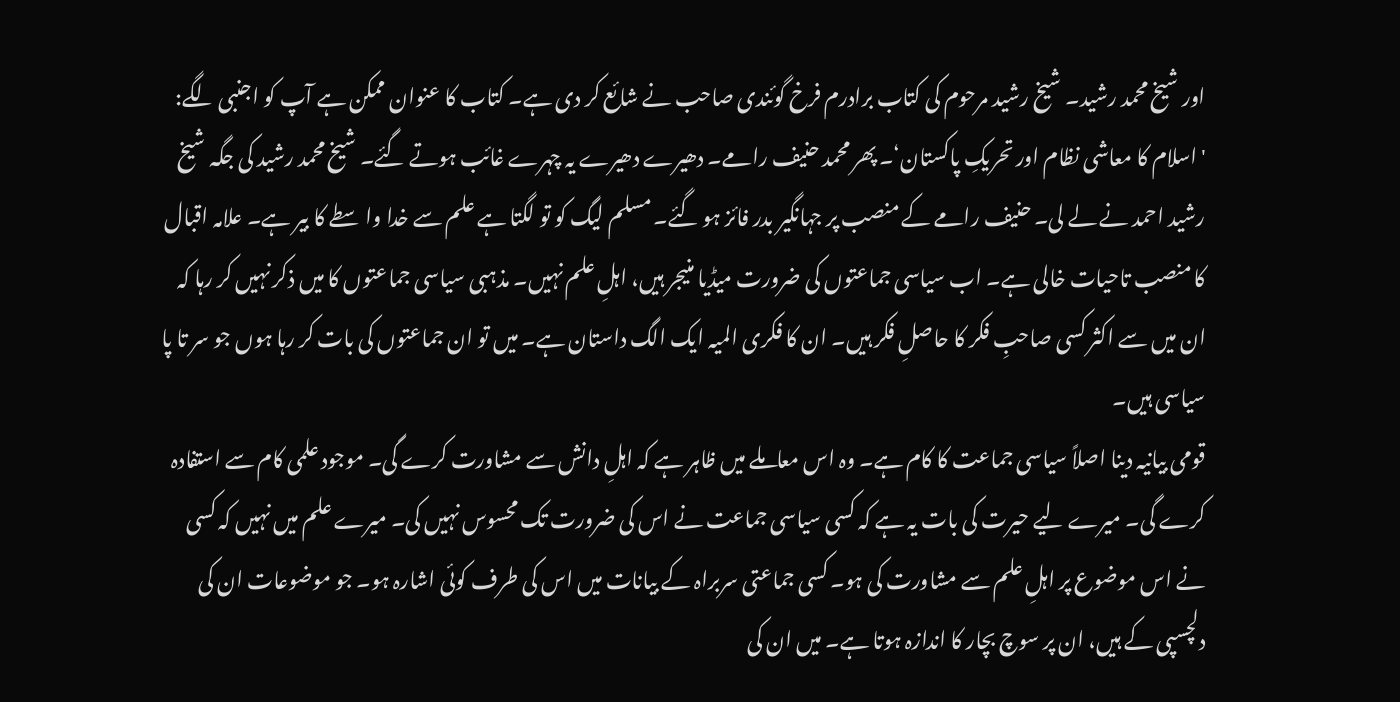اور شیخ محمد رشید۔ شیخ رشید مرحوم کی کتاب برادرم فرخ گوئندی صاحب نے شائع کر دی ہے۔ کتاب کا عنوان ممکن ہے آپ کو اجنبی لگے: 'اسلام کا معاشی نظام اور تحریکِ پاکستان‘۔ پھر محمد حنیف رامے۔ دھیرے دھیرے یہ چہرے غائب ہوتے گئے۔ شیخ محمد رشید کی جگہ شیخ رشید احمد نے لے لی۔ حنیف رامے کے منصب پر جہانگیر بدر فائز ہو گئے۔ مسلم لیگ کو تو لگتا ہے علم سے خدا واسطے کا بیر ہے۔ علامہ اقبال کا منصب تاحیات خالی ہے۔ اب سیاسی جماعتوں کی ضرورت میڈیا منیجر ہیں، اہلِ علم نہیں۔ مذہبی سیاسی جماعتوں کا میں ذکر نہیں کر رہا کہ ان میں سے اکثر کسی صاحبِ فکر کا حاصلِ فکر ہیں۔ ان کا فکری المیہ ایک الگ داستان ہے۔ میں تو ان جماعتوں کی بات کر رہا ہوں جو سر تا پا سیاسی ہیں۔
قومی بیانیہ دینا اصلاً سیاسی جماعت کا کام ہے۔ وہ اس معاملے میں ظاہر ہے کہ اہلِ دانش سے مشاورت کرے گی۔ موجود علمی کام سے استفادہ کرے گی۔ میرے لیے حیرت کی بات یہ ہے کہ کسی سیاسی جماعت نے اس کی ضرورت تک محسوس نہیں کی۔ میرے علم میں نہیں کہ کسی نے اس موضوع پر اہلِ علم سے مشاورت کی ہو۔ کسی جماعتی سربراہ کے بیانات میں اس کی طرف کوئی اشارہ ہو۔ جو موضوعات ان کی دلچسپی کے ہیں، ان پر سوچ بچار کا اندازہ ہوتا ہے۔ میں ان کی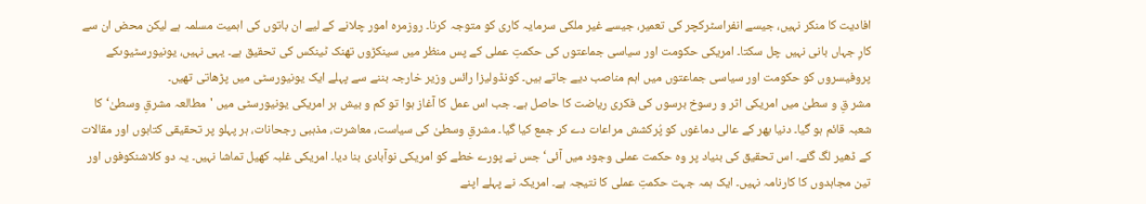افادیت کا منکر نہیں، جیسے انفراسٹرکچر کی تعمیر، جیسے غیر ملکی سرمایہ کاری کو متوجہ کرنا۔ روزمرہ امور چلانے کے لیے ان باتوں کی اہمیت مسلمہ ہے لیکن محض ان سے کارِ جہاں بانی نہیں چل سکتا۔ امریکی حکومت اور سیاسی جماعتوں کی حکمتِ عملی کے پس منظر میں سینکڑوں تھنک ٹینکس کی تحقیق ہے۔ یہی نہیں، یونیورسٹیوںکے پروفیسروں کو حکومت اور سیاسی جماعتوں میں اہم مناصب دیے جاتے ہیں۔ کونڈولیزا رائس وزیر خارجہ بننے سے پہلے ایک یونیورسٹی میں پڑھاتی تھیں۔
مشر قِ و سطیٰ میں امریکی اثر و رسوخ برسوں کی فکری ریاضت کا حاصل ہے۔ جب اس عمل کا آغاز ہوا تو کم و بیش ہر امریکی یونیورسٹی میں 'مطالعہ مشرقِ وسطیٰ‘ کا شعبہ قائم ہو گیا۔ دنیا بھر کے عالی دماغوں کو پُرکشش مراعات دے کر جمع کیا گیا۔ مشرقِ وسطیٰ کی سیاست، معاشرت، مذہبی رجحانات، ہر پہلو پر تحقیقی کتابوں اور مقالات کے ڈھیر لگ گئے۔ اس تحقیق کی بنیاد پر وہ حکمت عملی وجود میں آئی‘ جس نے پورے خطے کو امریکی نوآبادی بنا دیا۔ امریکی غلبہ کھیل تماشا نہیں۔ یہ دو کلاشنکوفوں اور تین مجاہدوں کا کارنامہ نہیں۔ ایک ہمہ جہت حکمتِ عملی کا نتیجہ ہے۔ امریکہ نے پہلے اپنے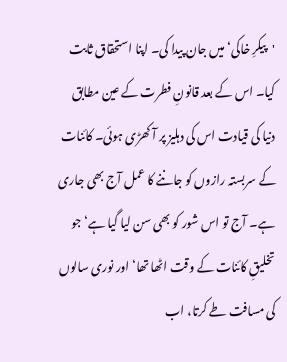'پیکرِ خاکی‘ میں جان پیدا کی۔ اپنا استحقاق ثابت کیا۔ اس کے بعد قانونِ فطرت کے عین مطابق دنیا کی قیادت اس کی دہلیز پر آ کھڑی ہوئی۔ کائنات کے سربستہ رازوں کو جاننے کا عمل آج بھی جاری ہے۔ آج تو اس شور کو بھی سن لیا گیا ہے‘ جو تخلیقِ کائنات کے وقت اٹھا تھا‘ اور نوری سالوں کی مسافت طے کرتا، اب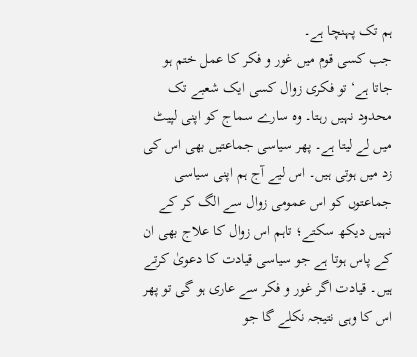ہم تک پہنچا ہے۔
جب کسی قوم میں غور و فکر کا عمل ختم ہو جاتا ہے‘ تو فکری زوال کسی ایک شعبے تک محدود نہیں رہتا۔ وہ سارے سماج کو اپنی لپیٹ میں لے لیتا ہے۔ پھر سیاسی جماعتیں بھی اس کی زد میں ہوتی ہیں۔ اس لیے آج ہم اپنی سیاسی جماعتوں کو اس عمومی زوال سے الگ کر کے نہیں دیکھ سکتے؛ تاہم اس زوال کا علاج بھی ان کے پاس ہوتا ہے جو سیاسی قیادت کا دعویٰ کرتے ہیں۔ قیادت اگر غور و فکر سے عاری ہو گی تو پھر اس کا وہی نتیجہ نکلے گا جو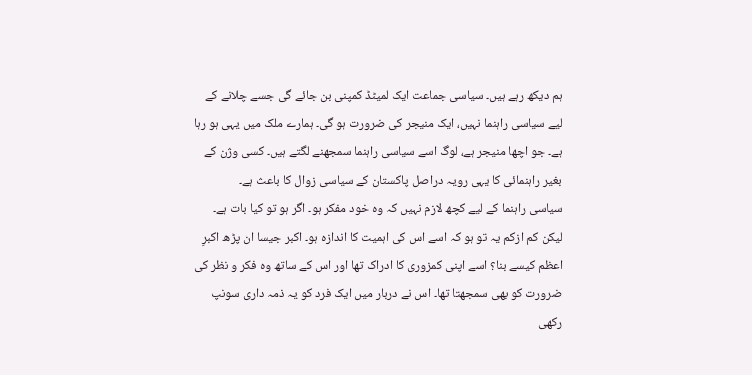ہم دیکھ رہے ہیں۔ سیاسی جماعت ایک لمیٹڈ کمپنی بن جائے گی جسے چلانے کے لیے سیاسی راہنما نہیں، ایک منیجر کی ضرورت ہو گی۔ ہمارے ملک میں یہی ہو رہا ہے۔ جو اچھا منیجر ہے، لوگ اسے سیاسی راہنما سمجھنے لگتے ہیں۔ کسی وژن کے بغیر راہنمائی کا یہی رویہ دراصل پاکستان کے سیاسی زوال کا باعث ہے۔
سیاسی راہنما کے لیے کچھ لازم نہیں کہ وہ خود مفکر ہو۔ اگر ہو تو کیا بات ہے۔ لیکن کم ازکم یہ تو ہو کہ اسے اس کی اہمیت کا اندازہ ہو۔ اکبر جیسا ان پڑھ اکبرِ اعظم کیسے بنا؟ اسے اپنی کمزوری کا ادراک تھا اور اس کے ساتھ وہ فکر و نظر کی ضرورت کو بھی سمجھتا تھا۔ اس نے دربار میں ایک فرد کو یہ ذمہ داری سونپ رکھی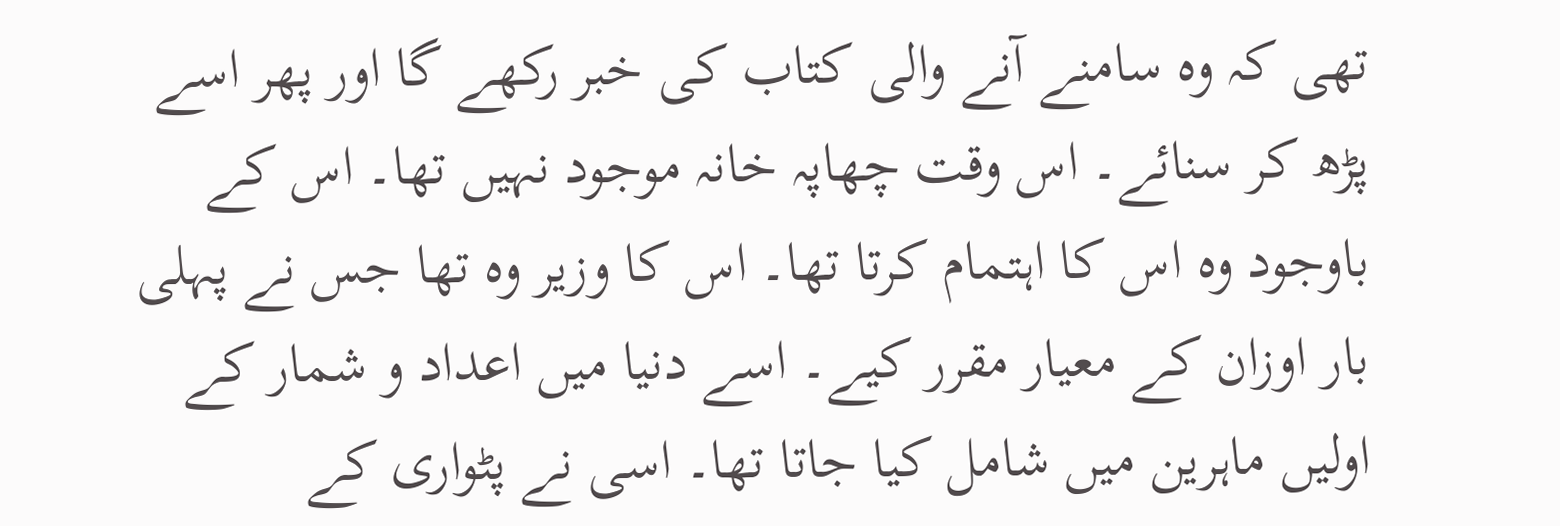تھی کہ وہ سامنے آنے والی کتاب کی خبر رکھے گا اور پھر اسے پڑھ کر سنائے۔ اس وقت چھاپہ خانہ موجود نہیں تھا۔ اس کے باوجود وہ اس کا اہتمام کرتا تھا۔ اس کا وزیر وہ تھا جس نے پہلی بار اوزان کے معیار مقرر کیے۔ اسے دنیا میں اعداد و شمار کے اولیں ماہرین میں شامل کیا جاتا تھا۔ اسی نے پٹواری کے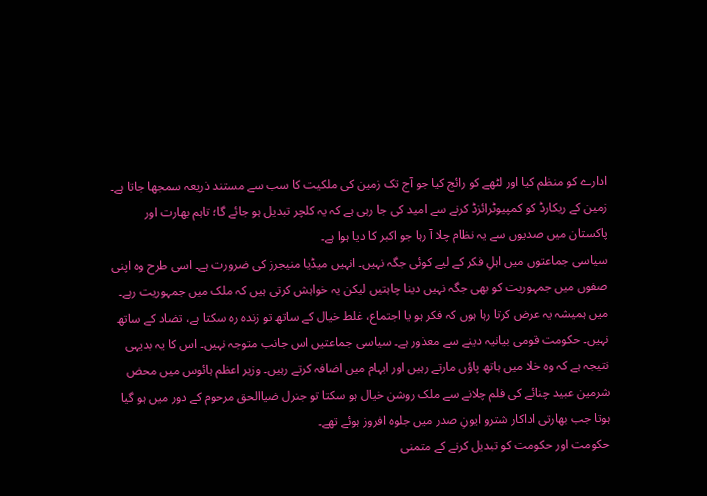ادارے کو منظم کیا اور لٹھے کو رائج کیا جو آج تک زمین کی ملکیت کا سب سے مستند ذریعہ سمجھا جاتا ہے۔ زمین کے ریکارڈ کو کمپیوٹرائزڈ کرنے سے امید کی جا رہی ہے کہ یہ کلچر تبدیل ہو جائے گا؛ تاہم بھارت اور پاکستان میں صدیوں سے یہ نظام چلا آ رہا جو اکبر کا دیا ہوا ہے۔
سیاسی جماعتوں میں اہلِ فکر کے لیے کوئی جگہ نہیں۔ انہیں میڈیا منیجرز کی ضرورت ہے۔ اسی طرح وہ اپنی صفوں میں جمہوریت کو بھی جگہ نہیں دینا چاہتیں لیکن یہ خواہش کرتی ہیں کہ ملک میں جمہوریت رہے۔ میں ہمیشہ یہ عرض کرتا رہا ہوں کہ فکر ہو یا اجتماع، غلط خیال کے ساتھ تو زندہ رہ سکتا ہے، تضاد کے ساتھ نہیں۔ حکومت قومی بیانیہ دینے سے معذور ہے۔ سیاسی جماعتیں اس جانب متوجہ نہیں۔ اس کا یہ بدیہی نتیجہ ہے کہ وہ خلا میں ہاتھ پاؤں مارتے رہیں اور ابہام میں اضافہ کرتے رہیں۔ وزیر اعظم ہائوس میں محض شرمین عبید چنائے کی فلم چلانے سے ملک روشن خیال ہو سکتا تو جنرل ضیاالحق مرحوم کے دور میں ہو گیا ہوتا جب بھارتی اداکار شترو ایونِ صدر میں جلوہ افروز ہوئے تھے۔
حکومت اور حکومت کو تبدیل کرنے کے متمنی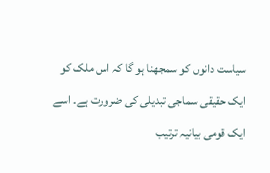سیاست دانوں کو سمجھنا ہو گا کہ اس ملک کو ایک حقیقی سماجی تبدیلی کی ضرورت ہے۔ اسے ایک قومی بیانیہ ترتیب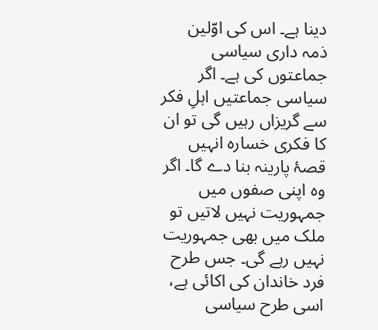دینا ہے۔ اس کی اوّلین ذمہ داری سیاسی جماعتوں کی ہے۔ اگر سیاسی جماعتیں اہلِ فکر سے گریزاں رہیں گی تو ان کا فکری خسارہ انہیں قصۂ پارینہ بنا دے گا۔ اگر وہ اپنی صفوں میں جمہوریت نہیں لاتیں تو ملک میں بھی جمہوریت نہیں رہے گی۔ جس طرح فرد خاندان کی اکائی ہے، اسی طرح سیاسی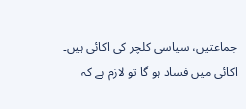جماعتیں، سیاسی کلچر کی اکائی ہیں۔ اکائی میں فساد ہو گا تو لازم ہے کہ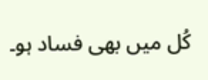کُل میں بھی فساد ہو۔